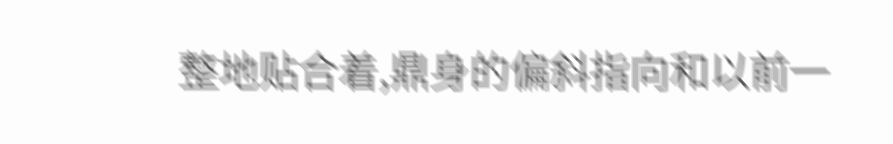整地贴合着,鼎身的偏斜指向和以前一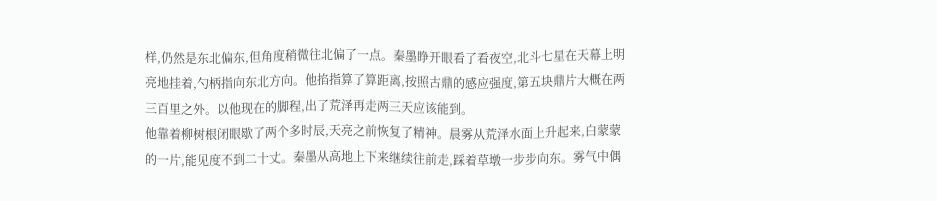样,仍然是东北偏东,但角度稍微往北偏了一点。秦墨睁开眼看了看夜空,北斗七星在天幕上明亮地挂着,勺柄指向东北方向。他掐指算了算距离,按照古鼎的感应强度,第五块鼎片大概在两三百里之外。以他现在的脚程,出了荒泽再走两三天应该能到。
他靠着柳树根闭眼歇了两个多时辰,天亮之前恢复了精神。晨雾从荒泽水面上升起来,白蒙蒙的一片,能见度不到二十丈。秦墨从高地上下来继续往前走,踩着草墩一步步向东。雾气中偶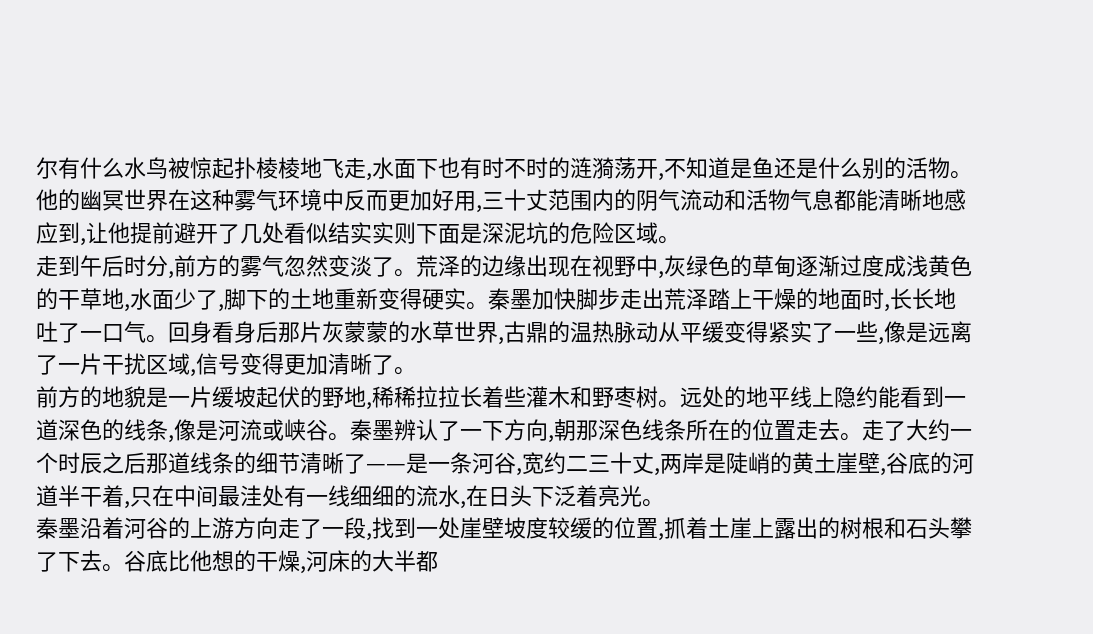尔有什么水鸟被惊起扑棱棱地飞走,水面下也有时不时的涟漪荡开,不知道是鱼还是什么别的活物。他的幽冥世界在这种雾气环境中反而更加好用,三十丈范围内的阴气流动和活物气息都能清晰地感应到,让他提前避开了几处看似结实实则下面是深泥坑的危险区域。
走到午后时分,前方的雾气忽然变淡了。荒泽的边缘出现在视野中,灰绿色的草甸逐渐过度成浅黄色的干草地,水面少了,脚下的土地重新变得硬实。秦墨加快脚步走出荒泽踏上干燥的地面时,长长地吐了一口气。回身看身后那片灰蒙蒙的水草世界,古鼎的温热脉动从平缓变得紧实了一些,像是远离了一片干扰区域,信号变得更加清晰了。
前方的地貌是一片缓坡起伏的野地,稀稀拉拉长着些灌木和野枣树。远处的地平线上隐约能看到一道深色的线条,像是河流或峡谷。秦墨辨认了一下方向,朝那深色线条所在的位置走去。走了大约一个时辰之后那道线条的细节清晰了——是一条河谷,宽约二三十丈,两岸是陡峭的黄土崖壁,谷底的河道半干着,只在中间最洼处有一线细细的流水,在日头下泛着亮光。
秦墨沿着河谷的上游方向走了一段,找到一处崖壁坡度较缓的位置,抓着土崖上露出的树根和石头攀了下去。谷底比他想的干燥,河床的大半都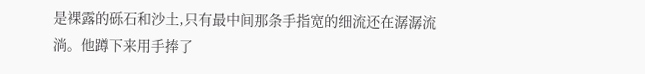是裸露的砾石和沙土,只有最中间那条手指宽的细流还在潺潺流淌。他蹲下来用手捧了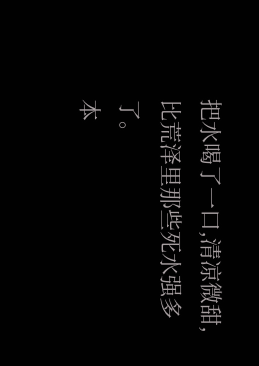把水喝了一口,清凉微甜,比荒泽里那些死水强多了。
本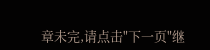章未完,请点击"下一页"继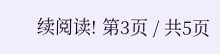续阅读! 第3页 / 共5页